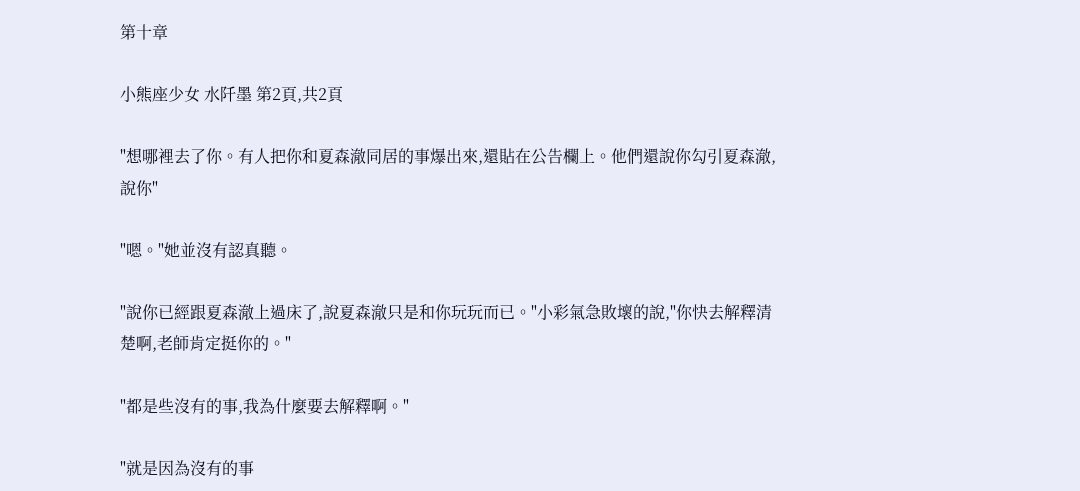第十章

小熊座少女 水阡墨 第2頁,共2頁

"想哪裡去了你。有人把你和夏森澈同居的事爆出來,還貼在公告欄上。他們還說你勾引夏森澈,說你"

"嗯。"她並沒有認真聽。

"說你已經跟夏森澈上過床了,說夏森澈只是和你玩玩而已。"小彩氣急敗壞的說,"你快去解釋清楚啊,老師肯定挺你的。"

"都是些沒有的事,我為什麼要去解釋啊。"

"就是因為沒有的事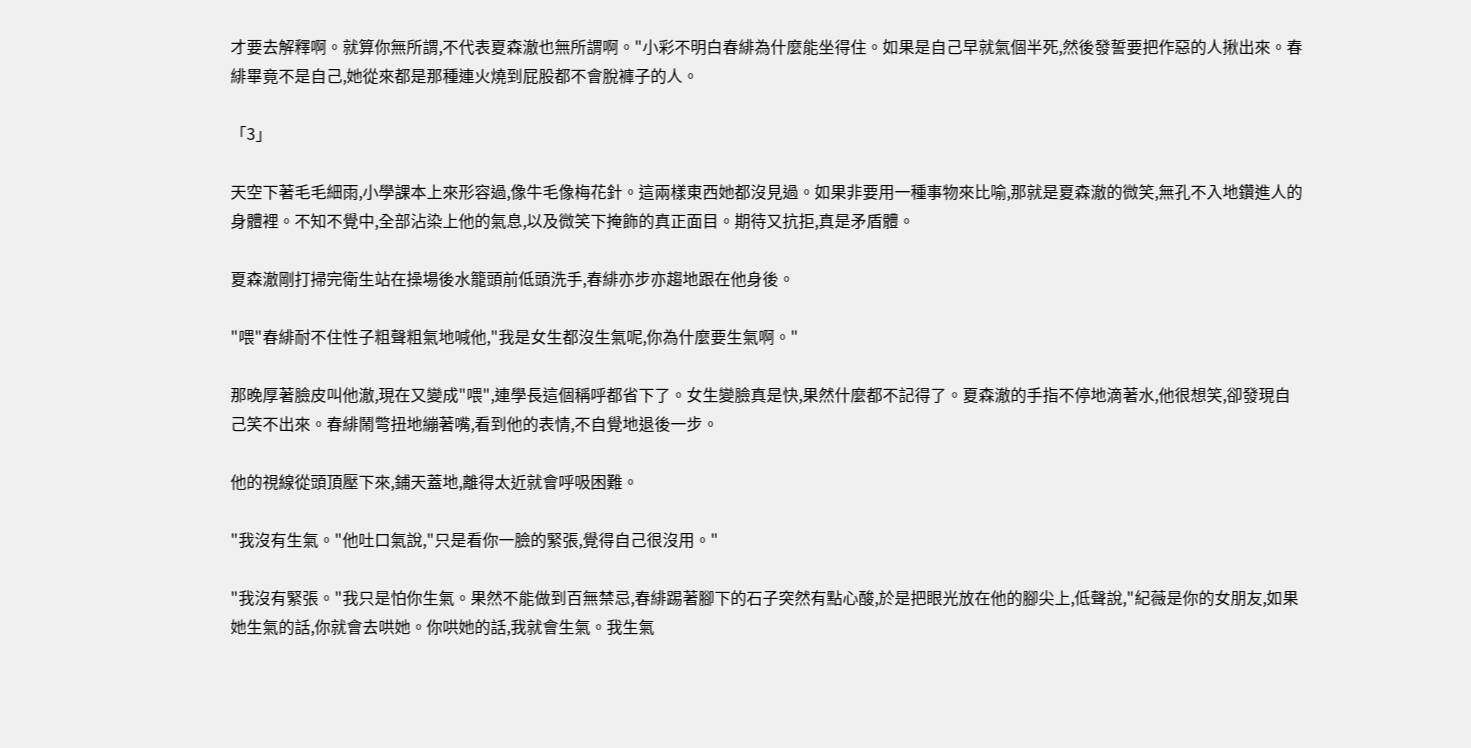才要去解釋啊。就算你無所謂,不代表夏森澈也無所謂啊。"小彩不明白春緋為什麼能坐得住。如果是自己早就氣個半死,然後發誓要把作惡的人揪出來。春緋畢竟不是自己,她從來都是那種連火燒到屁股都不會脫褲子的人。

「3」

天空下著毛毛細雨,小學課本上來形容過,像牛毛像梅花針。這兩樣東西她都沒見過。如果非要用一種事物來比喻,那就是夏森澈的微笑,無孔不入地鑽進人的身體裡。不知不覺中,全部沾染上他的氣息,以及微笑下掩飾的真正面目。期待又抗拒,真是矛盾體。

夏森澈剛打掃完衛生站在操場後水籠頭前低頭洗手,春緋亦步亦趨地跟在他身後。

"喂"春緋耐不住性子粗聲粗氣地喊他,"我是女生都沒生氣呢,你為什麼要生氣啊。"

那晚厚著臉皮叫他澈,現在又變成"喂",連學長這個稱呼都省下了。女生變臉真是快,果然什麼都不記得了。夏森澈的手指不停地滴著水,他很想笑,卻發現自己笑不出來。春緋鬧彆扭地繃著嘴,看到他的表情,不自覺地退後一步。

他的視線從頭頂壓下來,鋪天蓋地,離得太近就會呼吸困難。

"我沒有生氣。"他吐口氣說,"只是看你一臉的緊張,覺得自己很沒用。"

"我沒有緊張。"我只是怕你生氣。果然不能做到百無禁忌,春緋踢著腳下的石子突然有點心酸,於是把眼光放在他的腳尖上,低聲說,"紀薇是你的女朋友,如果她生氣的話,你就會去哄她。你哄她的話,我就會生氣。我生氣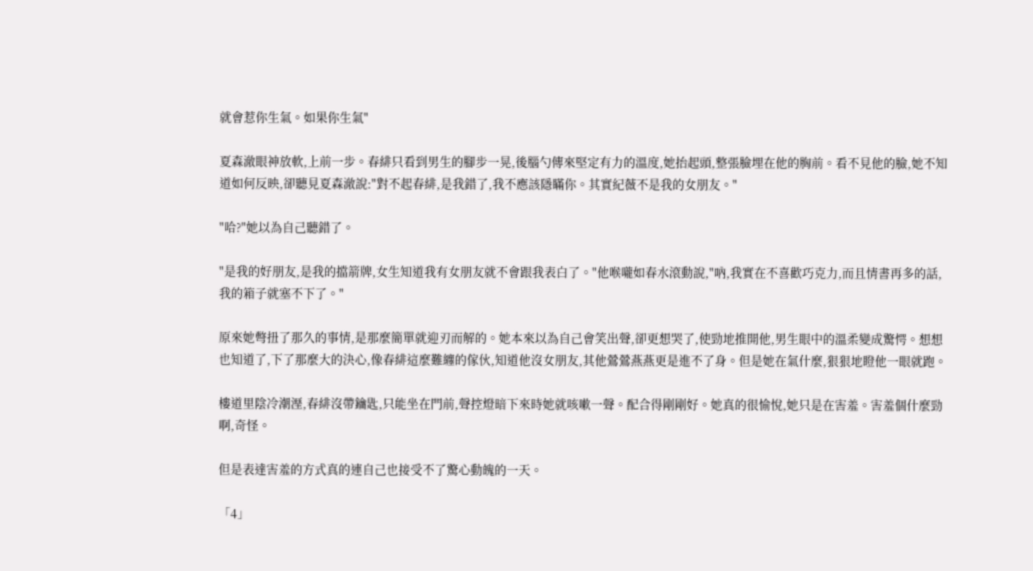就會惹你生氣。如果你生氣"

夏森澈眼神放軟,上前一步。春緋只看到男生的腳步一晃,後腦勺傳來堅定有力的溫度,她抬起頭,整張臉埋在他的胸前。看不見他的臉,她不知道如何反映,卻聽見夏森澈說:"對不起春緋,是我錯了,我不應該隱瞞你。其實紀薇不是我的女朋友。"

"哈?"她以為自己聽錯了。

"是我的好朋友,是我的擋箭牌,女生知道我有女朋友就不會跟我表白了。"他喉嚨如春水滾動說,"吶,我實在不喜歡巧克力,而且情書再多的話,我的箱子就塞不下了。"

原來她彆扭了那久的事情,是那麼簡單就迎刃而解的。她本來以為自己會笑出聲,卻更想哭了,使勁地推開他,男生眼中的溫柔變成驚愕。想想也知道了,下了那麼大的決心,像春緋這麼難纏的傢伙,知道他沒女朋友,其他鶯鶯燕燕更是進不了身。但是她在氣什麼,狠狠地瞪他一眼就跑。

樓道里陰冷潮溼,春緋沒帶鑰匙,只能坐在門前,聲控燈暗下來時她就咳嗽一聲。配合得剛剛好。她真的很愉悅,她只是在害羞。害羞個什麼勁啊,奇怪。

但是表達害羞的方式真的連自己也接受不了驚心動魄的一天。

「4」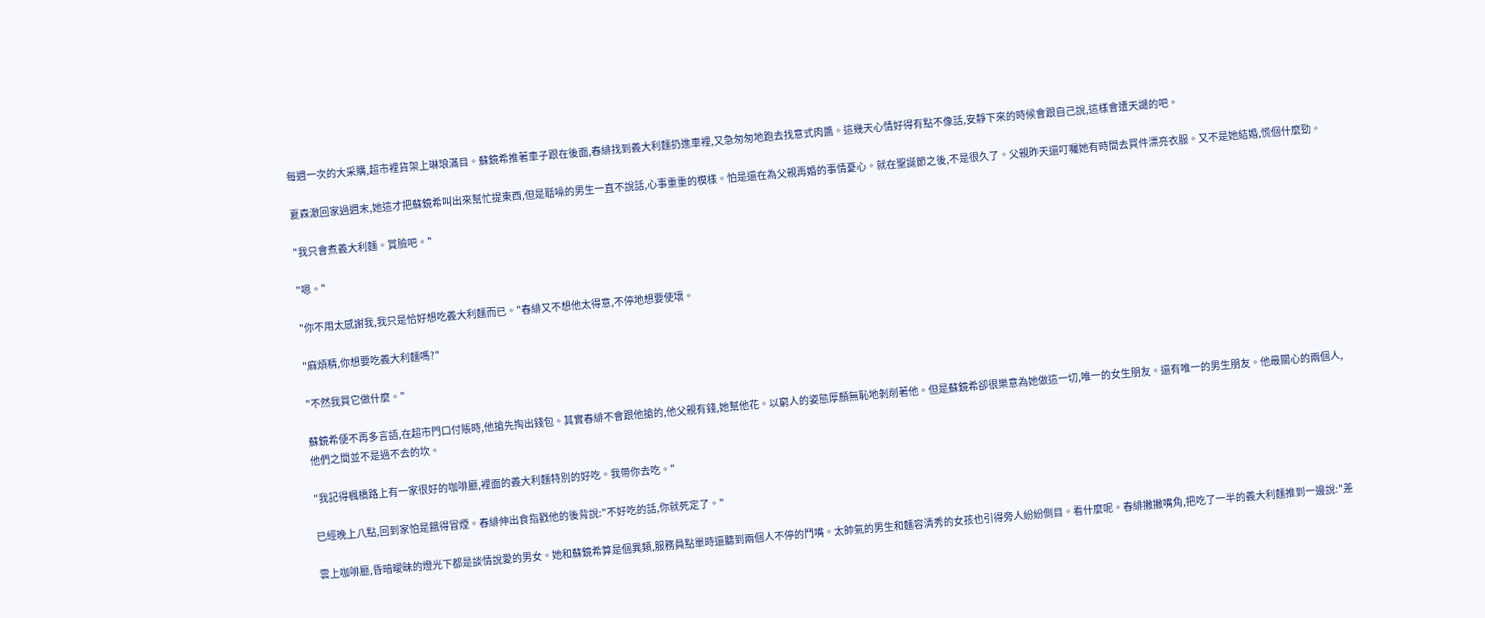每週一次的大采購,超市裡貨架上琳琅滿目。蘇鏡希推著車子跟在後面,春緋找到義大利麵扔進車裡,又急匆匆地跑去找意式肉醬。這幾天心情好得有點不像話,安靜下來的時候會跟自己說,這樣會遭天譴的吧。

夏森澈回家過週末,她這才把蘇鏡希叫出來幫忙提東西,但是聒噪的男生一直不說話,心事重重的模樣。怕是還在為父親再婚的事情憂心。就在聖誕節之後,不是很久了。父親昨天還叮囑她有時間去買件漂亮衣服。又不是她結婚,慌個什麼勁。

"我只會煮義大利麵。賞臉吧。"

"嗯。"

"你不用太感謝我,我只是恰好想吃義大利麵而已。"春緋又不想他太得意,不停地想要使壞。

"麻煩精,你想要吃義大利麵嗎?"

"不然我買它做什麼。"

蘇鏡希便不再多言語,在超市門口付賬時,他搶先掏出錢包。其實春緋不會跟他搶的,他父親有錢,她幫他花。以窮人的姿態厚顏無恥地剝削著他。但是蘇鏡希卻很樂意為她做這一切,唯一的女生朋友。還有唯一的男生朋友。他最關心的兩個人,他們之間並不是過不去的坎。

"我記得楓橋路上有一家很好的咖啡廳,裡面的義大利麵特別的好吃。我帶你去吃。"

已經晚上八點,回到家怕是餓得冒煙。春緋伸出食指戳他的後背說:"不好吃的話,你就死定了。"

雲上咖啡廳,昏暗曖昧的燈光下都是談情說愛的男女。她和蘇鏡希算是個異類,服務員點單時還聽到兩個人不停的鬥嘴。太帥氣的男生和麵容清秀的女孩也引得旁人紛紛側目。看什麼呢。春緋撇撇嘴角,把吃了一半的義大利麵推到一邊說:"差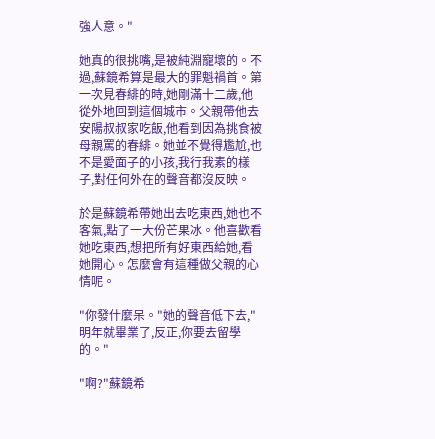強人意。"

她真的很挑嘴,是被純淵寵壞的。不過,蘇鏡希算是最大的罪魁禍首。第一次見春緋的時,她剛滿十二歲,他從外地回到這個城市。父親帶他去安陽叔叔家吃飯,他看到因為挑食被母親罵的春緋。她並不覺得尷尬,也不是愛面子的小孩,我行我素的樣子,對任何外在的聲音都沒反映。

於是蘇鏡希帶她出去吃東西,她也不客氣,點了一大份芒果冰。他喜歡看她吃東西,想把所有好東西給她,看她開心。怎麼會有這種做父親的心情呢。

"你發什麼呆。"她的聲音低下去,"明年就畢業了,反正,你要去留學的。"

"啊?"蘇鏡希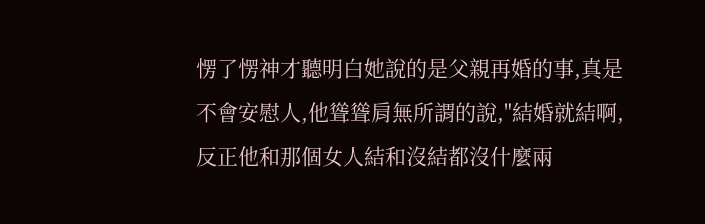愣了愣神才聽明白她說的是父親再婚的事,真是不會安慰人,他聳聳肩無所謂的說,"結婚就結啊,反正他和那個女人結和沒結都沒什麼兩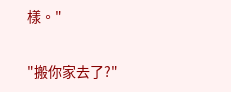樣。"

"搬你家去了?"